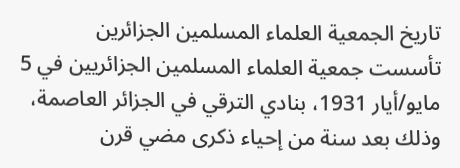تاريخ الجمعية العلماء المسلمين الجزائرين
تأسست جمعية العلماء المسلمين الجزائريين في 5 مايو/أيار 1931، بنادي الترقي في الجزائر العاصمة، وذلك بعد سنة من إحياء ذكرى مضي قرن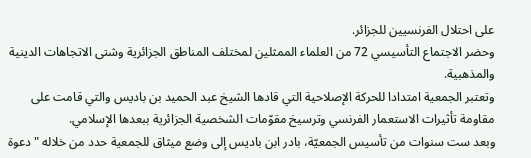على احتلال الفرنسيين للجزائر.
وحضر الاجتماع التأسيسي 72 من العلماء الممثلين لمختلف المناطق الجزائرية وشتى الاتجاهات الدينية والمذهبية.
وتعتبر الجمعية امتدادا للحركة الإصلاحية التي قادها الشيخ عبد الحميد بن باديس والتي قامت على مقاومة تأثيرات الاستعمار الفرنسي وترسيخ مقوّمات الشخصية الجزائرية ببعدها الإسلامي.
وبعد ست سنوات من تأسيس الجمعيّة، بادر ابن باديس إلى وضع ميثاق للجمعية حدد من خلاله "دعوة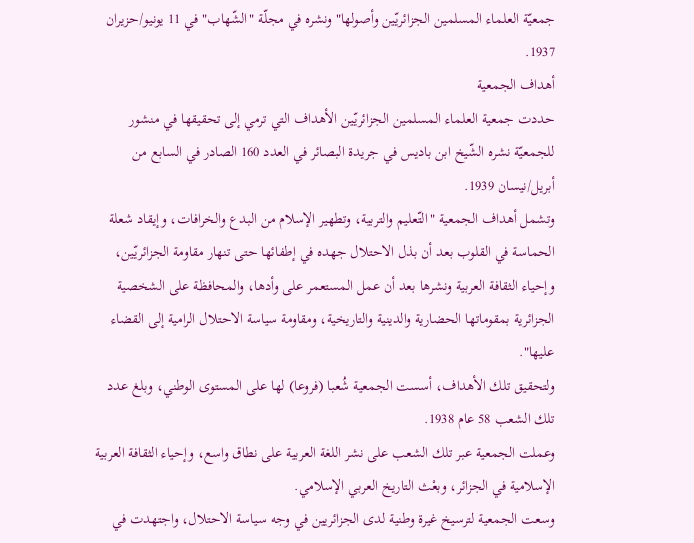جمعيّة العلماء المسلمين الجزائريّين وأصولها" ونشره في مجلّة "الشّهاب" في 11 يونيو/حزيران 1937.
أهداف الجمعية
حددت جمعية العلماء المسلمين الجزائريّين الأهداف التي ترمي إلى تحقيقها في منشور للجمعيّة نشره الشّيخ ابن باديس في جريدة البصائر في العدد 160 الصادر في السابع من أبريل/نيسان 1939.
وتشمل أهداف الجمعية "التّعليم والتربية، وتطهير الإسلام من البدع والخرافات، وإيقاد شعلة الحماسة في القلوب بعد أن بذل الاحتلال جهده في إطفائها حتى تنهار مقاومة الجزائريّين، وإحياء الثقافة العربية ونشرها بعد أن عمل المستعمر على وأدها، والمحافظة على الشخصية الجزائرية بمقوماتها الحضارية والدينية والتاريخية، ومقاومة سياسة الاحتلال الرامية إلى القضاء عليها".
ولتحقيق تلك الأهداف، أسست الجمعية شُعبا (فروعا) لها على المستوى الوطني، وبلغ عدد تلك الشعب 58 عام 1938.
وعملت الجمعية عبر تلك الشعب على نشر اللغة العربية على نطاق واسع، وإحياء الثقافة العربية الإسلامية في الجزائر، وبعْث التاريخ العربي الإسلامي.
وسعت الجمعية لترسيخ غيرة وطنية لدى الجزائريين في وجه سياسة الاحتلال، واجتهدت في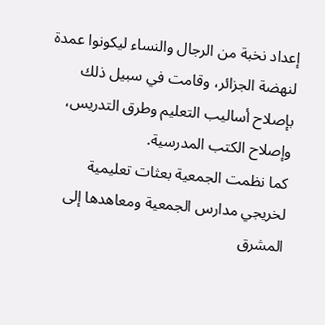إعداد نخبة من الرجال والنساء ليكونوا عمدة لنهضة الجزائر، وقامت في سبيل ذلك بإصلاح أساليب التعليم وطرق التدريس، وإصلاح الكتب المدرسية.
كما نظمت الجمعية بعثات تعليمية لخريجي مدارس الجمعية ومعاهدها إلى المشرق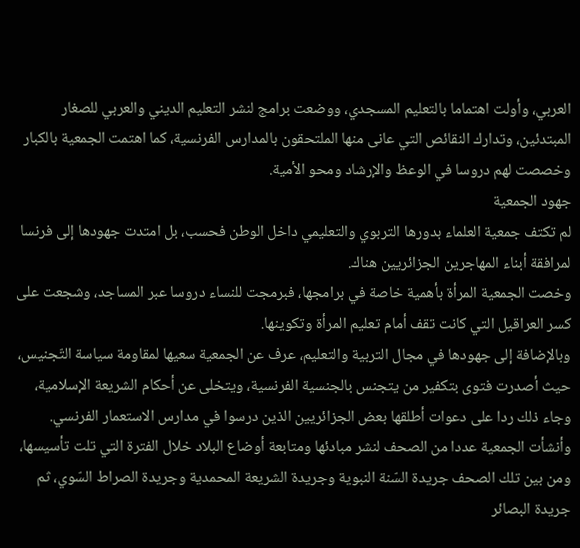العربي، وأولت اهتماما بالتعليم المسجدي، ووضعت برامج لنشر التعليم الديني والعربي للصغار المبتدئين، وتدارك النقائص التي عانى منها الملتحقون بالمدارس الفرنسية، كما اهتمت الجمعية بالكبار وخصصت لهم دروسا في الوعظ والإرشاد ومحو الأمية.
جهود الجمعية
لم تكتف جمعية العلماء بدورها التربوي والتعليمي داخل الوطن فحسب، بل امتدت جهودها إلى فرنسا لمرافقة أبناء المهاجرين الجزائريين هناك.
وخصت الجمعية المرأة بأهمية خاصة في برامجها، فبرمجت للنساء دروسا عبر المساجد، وشجعت على كسر العراقيل التي كانت تقف أمام تعليم المرأة وتكوينها.
وبالإضافة إلى جهودها في مجال التربية والتعليم، عرف عن الجمعية سعيها لمقاومة سياسة التّجنيس، حيث أصدرت فتوى بتكفير من يتجنس بالجنسية الفرنسية، ويتخلى عن أحكام الشريعة الإسلامية، وجاء ذلك ردا على دعوات أطلقها بعض الجزائريين الذين درسوا في مدارس الاستعمار الفرنسي.
وأنشأت الجمعية عددا من الصحف لنشر مبادئها ومتابعة أوضاع البلاد خلال الفترة التي تلت تأسيسها، ومن بين تلك الصحف جريدة السّنة النبوية وجريدة الشريعة المحمدية وجريدة الصراط السّوي، ثم جريدة البصائر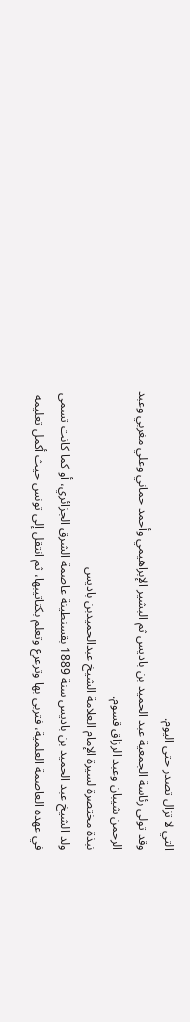التي لا تزال تصدر حتى اليوم.
وقد تولى رئاسة الجمعية عبد الحميد بن باديس ثم البشير الإبراهيمي وأحمد حماني وعلي مغربي وعبد الرحمن شيبان وعبد الرزاق قسوم.
نبذة مختصرة لسيرة الإمام العلامة الشيخ عبدالحميدبن باديس
ولد الشيخ عبد الحميد بن باديس سنة 1889 بقسنطينة عاصمة الشرق الجزائري، أو كما كانت تسمى في عهده العاصمة العلمية، فتربى بها وترعرع وتعلم بكتاتيبها، ثم انتقل إلى تونس حيث أكمل تعليمه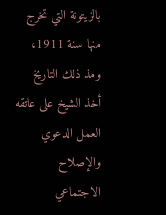بالزيتونة التي تخرج منها سنة 1911، ومذ ذلك التاريخ أخذ الشيخ على عاتقه العمل الدعوي والإصلاح الاجتماعي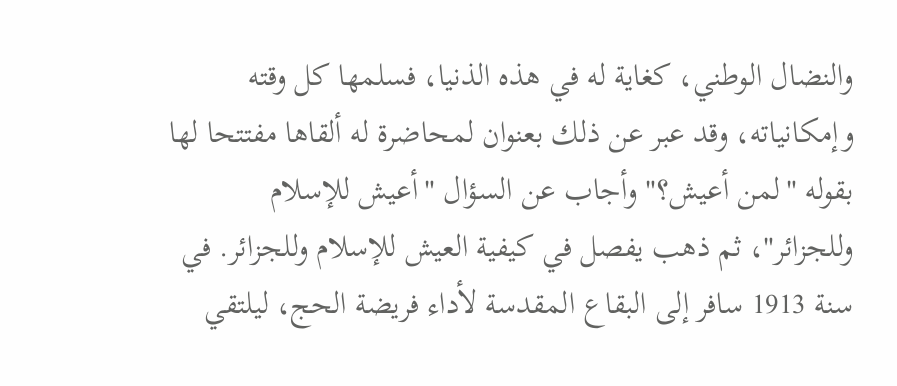والنضال الوطني، كغاية له في هذه الذنيا، فسلمها كل وقته وإمكانياته، وقد عبر عن ذلك بعنوان لمحاضرة له ألقاها مفتتحا لها بقوله "لمن أعيش؟" وأجاب عن السؤال "أعيش للإسلام وللجزائر"، ثم ذهب يفصل في كيفية العيش للإسلام وللجزائر. في سنة 1913 سافر إلى البقاع المقدسة لأداء فريضة الحج، ليلتقي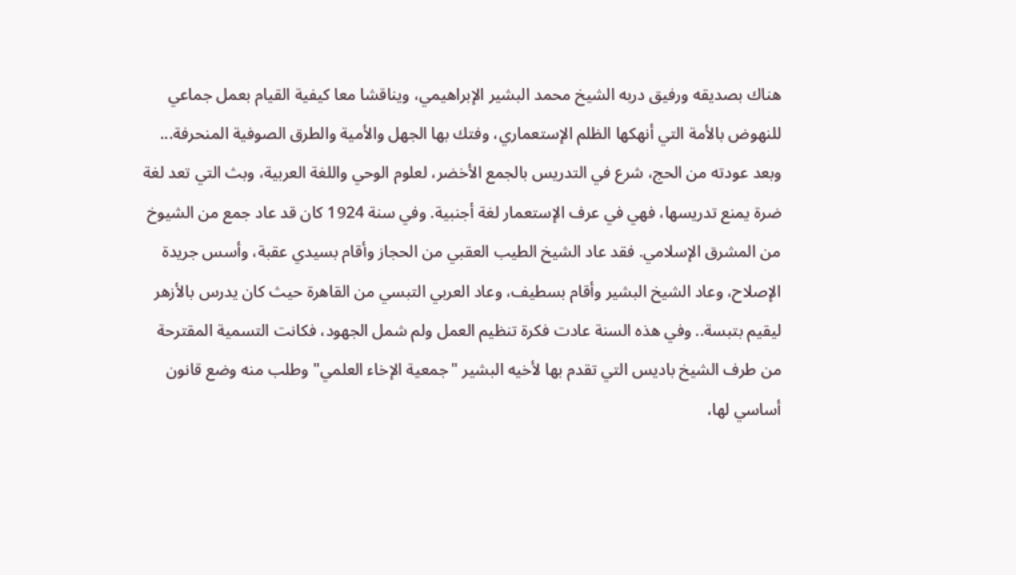هناك بصديقه ورفيق دربه الشيخ محمد البشير الإبراهيمي، ويناقشا معا كيفية القيام بعمل جماعي للنهوض بالأمة التي أنهكها الظلم الإستعماري، وفتك بها الجهل والأمية والطرق الصوفية المنحرفة... وبعد عودته من الحج، شرع في التدريس بالجمع الأخضر، لعلوم الوحي واللغة العربية، وبث التي تعد لغة ضرة يمنع تدريسها، فهي في عرف الإستعمار لغة أجنبية. وفي سنة 1924 كان قد عاد جمع من الشيوخ من المشرق الإسلامي. فقد عاد الشيخ الطيب العقبي من الحجاز وأقام بسيدي عقبة، وأسس جريدة الإصلاح، وعاد الشيخ البشير وأقام بسطيف، وعاد العربي التبسي من القاهرة حيث كان يدرس بالأزهر ليقيم بتبسة.. وفي هذه السنة عادت فكرة تنظيم العمل ولم شمل الجهود، فكانت التسمية المقترحة من طرف الشيخ باديس التي تقدم بها لأخيه البشير "جمعية الإخاء العلمي" وطلب منه وضع قانون أساسي لها،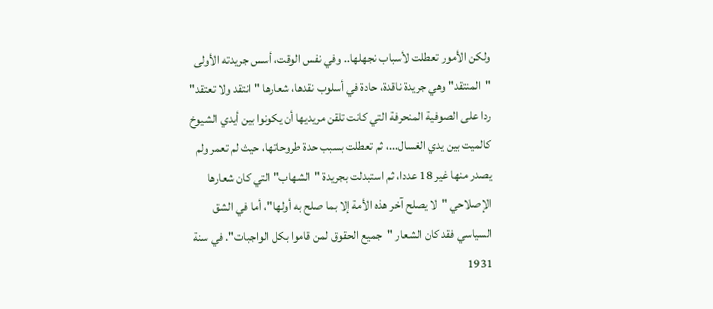ولكن الأمور تعطلت لأسباب نجهلها.. وفي نفس الوقت، أسس جريدته الأولى "المنتقد" وهي جريدة ناقدة، حادة في أسلوب نقدها، شعارها "انتقد ولا تعتقد" ردا على الصوفية المنحرفة التي كانت تلقن مريديها أن يكونوا بين أيدي الشيوخ كالميت بين يدي الغسال...، ثم تعطلت بسبب حدة طروحاتها، حيث لم تعمر ولم يصدر منها غير 18 عددا، ثم استبدلت بجريدة "الشهاب" التي كان شعارها الإصلاحي "لا يصلح آخر هذه الأمة إلا بما صلح به أولها"، أما في الشق السياسي فقد كان الشعار "جميع الحقوق لمن قاموا بكل الواجبات". في سنة 1931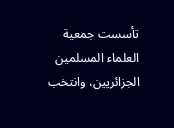تأسست جمعية العلماء المسلمين الجزائريين، وانتخب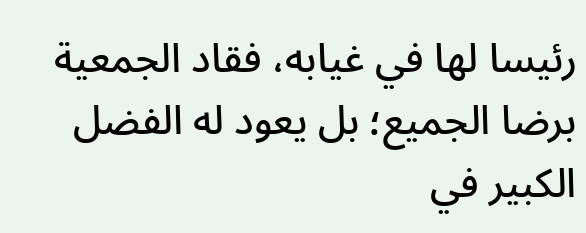رئيسا لها في غيابه، فقاد الجمعية برضا الجميع؛ بل يعود له الفضل الكبير في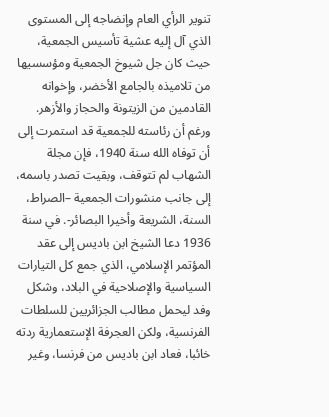تنوير الرأي العام وإنضاجه إلى المستوى الذي آل إليه عشية تأسيس الجمعية، حيث كان جل شيوخ الجمعية ومؤسسيها من تلاميذه بالجامع الأخضر، وإخوانه القادمين من الزيتونة والحجاز والأزهر. ورغم أن رئاسته للجمعية قد استمرت إلى أن توفاه الله سنة 1940، فإن مجلة الشهاب لم تتوقف، وبقيت تصدر باسمه، إلى جانب منشورات الجمعية –الصراط، السنة، الشريعة وأخيرا البصائر-. في سنة 1936 دعا الشيخ ابن باديس إلى عقد المؤتمر الإسلامي، الذي جمع كل التيارات السياسية والإصلاحية في البلاد، وشكل وفد ليحمل مطالب الجزائريين للسلطات الفرنسية، ولكن العجرفة الإستعمارية ردته خائبا، فعاد ابن باديس من فرنسا، وغير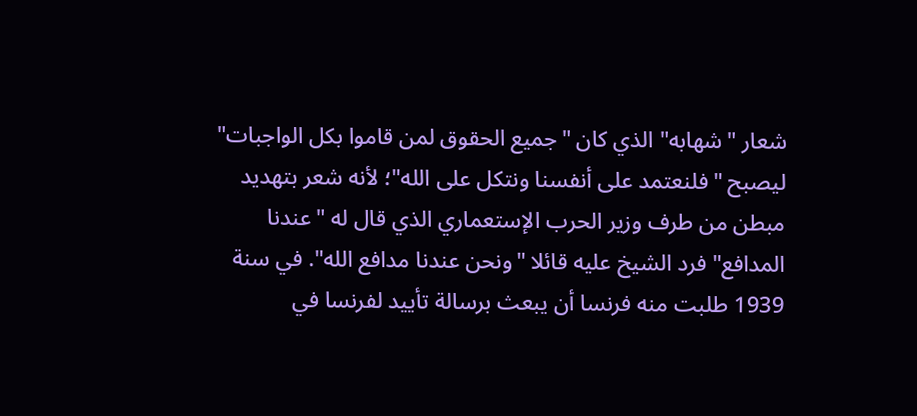شعار "شهابه" الذي كان "جميع الحقوق لمن قاموا بكل الواجبات" ليصبح "فلنعتمد على أنفسنا ونتكل على الله"؛ لأنه شعر بتهديد مبطن من طرف وزير الحرب الإستعماري الذي قال له "عندنا المدافع" فرد الشيخ عليه قائلا "ونحن عندنا مدافع الله". في سنة 1939 طلبت منه فرنسا أن يبعث برسالة تأييد لفرنسا في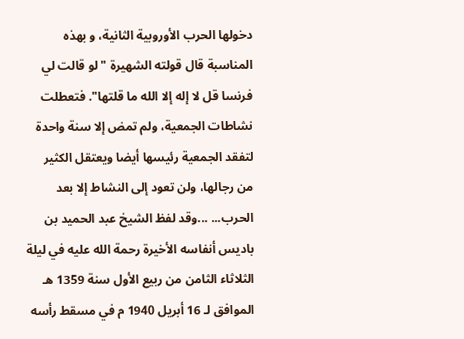دخولها الحرب الأوروبية الثانية، و بهذه المناسبة قال قولته الشهيرة "لو قالت لي فرنسا قل لا إله إلا الله ما قلتها". فتعطلت نشاطات الجمعية، ولم تمض إلا سنة واحدة لتفقد الجمعية رئيسها أيضا ويعتقل الكثير من رجالها، ولن تعود إلى النشاط إلا بعد الحرب... ...وقد لفظ الشيخ عبد الحميد بن باديس أنفاسه الأخيرة رحمة الله عليه في ليلة الثلاثاء الثامن من ربيع الأول سنة 1359 هـ الموافق لـ 16 أبريل 1940 م في مسقط رأسه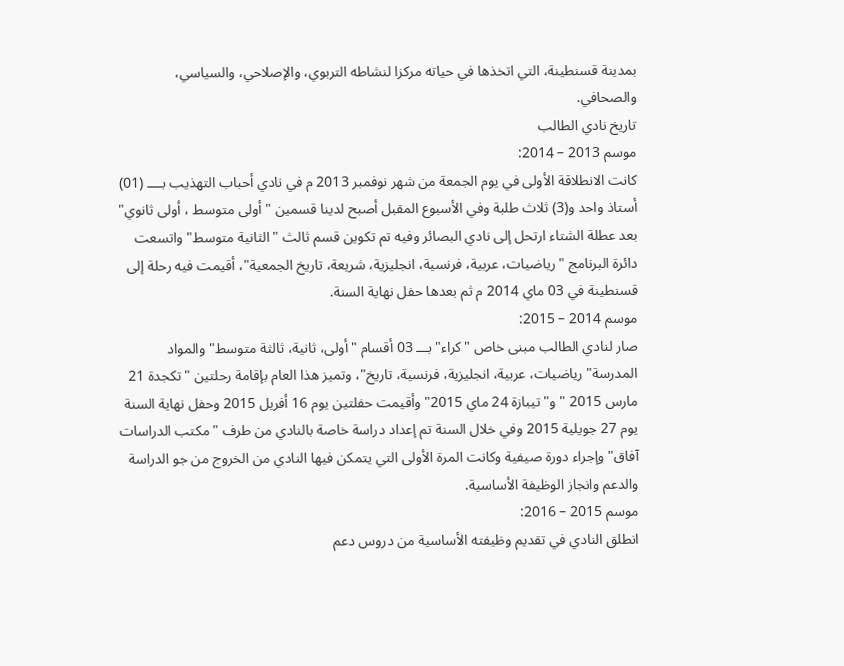بمدينة قسنطينة، التي اتخذها في حياته مركزا لنشاطه التربوي، والإصلاحي، والسياسي، والصحافي.
تاريخ نادي الطالب
موسم 2013 – 2014:
كانت الانطلاقة الأولى في يوم الجمعة من شهر نوفمبر 2013 م في نادي أحباب التهذيب بــــ (01) أستاذ واحد و(3) ثلاث طلبة وفي الأسبوع المقبل أصبح لدينا قسمين " أولى متوسط ، أولى ثانوي" بعد عطلة الشتاء ارتحل إلى نادي البصائر وفيه تم تكوين قسم ثالث "الثانية متوسط" واتسعت دائرة البرنامج "رياضيات، عربية، فرنسية، انجليزية، شريعة، تاريخ الجمعية"، أقيمت فيه رحلة إلى قسنطينة في 03 ماي 2014 م ثم بعدها حفل نهاية السنة.
موسم 2014 – 2015:
صار لنادي الطالب مبنى خاص "كراء" بـــ 03 أقسام "أولى، ثانية، ثالثة متوسط" والمواد المدرسة" رياضيات، عربية، انجليزية، فرنسية، تاريخ"، وتميز هذا العام بإقامة رحلتين "تكجدة 21 مارس 2015 " و" تيبازة 24 ماي 2015" وأقيمت حفلتين يوم 16 أفريل 2015 وحفل نهاية السنة يوم 27 جويلية 2015 وفي خلال السنة تم إعداد دراسة خاصة بالنادي من طرف "مكتب الدراسات آفاق" وإجراء دورة صيفية وكانت المرة الأولى التي يتمكن فيها النادي من الخروج من جو الدراسة والدعم وانجاز الوظيفة الأساسية.
موسم 2015 – 2016:
انطلق النادي في تقديم وظيفته الأساسية من دروس دعم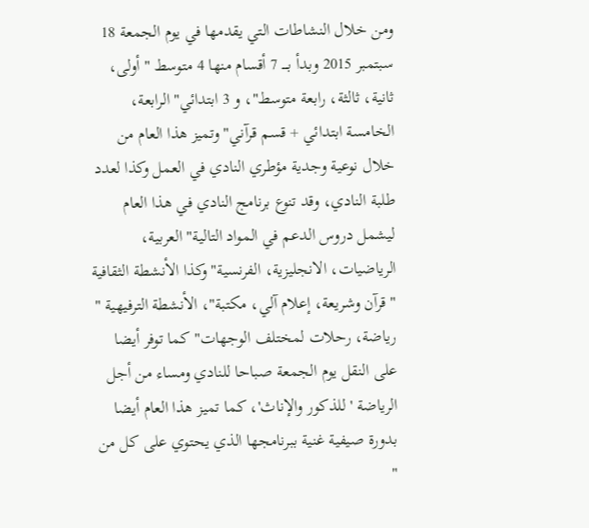ومن خلال النشاطات التي يقدمها في يوم الجمعة 18 سبتمبر 2015 وبدأ بــــ 7 أقسام منها 4 متوسط " أولى، ثانية، ثالثة، رابعة متوسط"، و 3 ابتدائي"الرابعة، الخامسة ابتدائي + قسم قرآني" وتميز هذا العام من خلال نوعية وجدية مؤطري النادي في العمل وكذا لعدد طلبة النادي، وقد تنوع برنامج النادي في هذا العام ليشمل دروس الدعم في المواد التالية" العربية، الرياضيات، الانجليزية، الفرنسية" وكذا الأنشطة الثقافية "قرآن وشريعة، إعلام آلي، مكتبة"، الأنشطة الترفيهية " رياضة، رحلات لمختلف الوجهات" كما توفر أيضا على النقل يوم الجمعة صباحا للنادي ومساء من أجل الرياضة 'للذكور والإناث'، كما تميز هذا العام أيضا بدورة صيفية غنية ببرنامجها الذي يحتوي على كل من "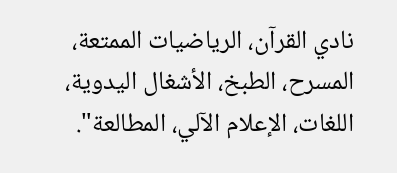نادي القرآن، الرياضيات الممتعة، المسرح، الطبخ، الأشغال اليدوية، اللغات، الإعلام الآلي، المطالعة".